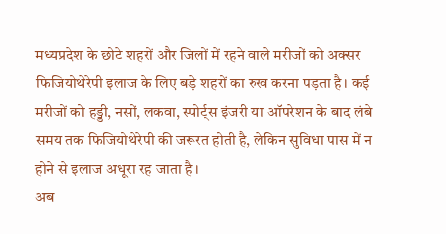मध्यप्रदेश के छोटे शहरों और जिलों में रहने वाले मरीजों को अक्सर फिजियोथेरेपी इलाज के लिए बड़े शहरों का रुख करना पड़ता है। कई मरीजों को हड्डी, नसों, लकवा, स्पोर्ट्स इंजरी या ऑपरेशन के बाद लंबे समय तक फिजियोथेरेपी की जरूरत होती है, लेकिन सुविधा पास में न होने से इलाज अधूरा रह जाता है।
अब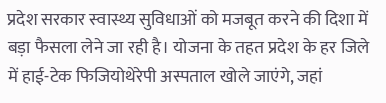प्रदेश सरकार स्वास्थ्य सुविधाओं को मजबूत करने की दिशा में बड़ा फैसला लेने जा रही है। योजना के तहत प्रदेश के हर जिले में हाई-टेक फिजियोथेरेपी अस्पताल खोले जाएंगे, जहां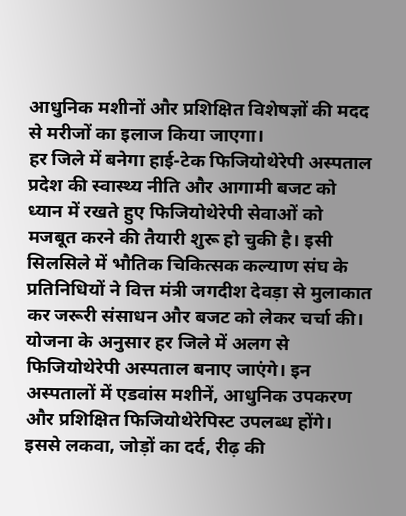आधुनिक मशीनों और प्रशिक्षित विशेषज्ञों की मदद से मरीजों का इलाज किया जाएगा।
हर जिले में बनेगा हाई-टेक फिजियोथेरेपी अस्पताल
प्रदेश की स्वास्थ्य नीति और आगामी बजट को ध्यान में रखते हुए फिजियोथेरेपी सेवाओं को मजबूत करने की तैयारी शुरू हो चुकी है। इसी सिलसिले में भौतिक चिकित्सक कल्याण संघ के प्रतिनिधियों ने वित्त मंत्री जगदीश देवड़ा से मुलाकात कर जरूरी संसाधन और बजट को लेकर चर्चा की।
योजना के अनुसार हर जिले में अलग से फिजियोथेरेपी अस्पताल बनाए जाएंगे। इन अस्पतालों में एडवांस मशीनें, आधुनिक उपकरण और प्रशिक्षित फिजियोथेरेपिस्ट उपलब्ध होंगे। इससे लकवा, जोड़ों का दर्द, रीढ़ की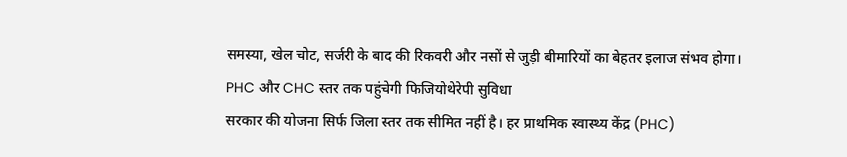समस्या, खेल चोट, सर्जरी के बाद की रिकवरी और नसों से जुड़ी बीमारियों का बेहतर इलाज संभव होगा।
PHC और CHC स्तर तक पहुंचेगी फिजियोथेरेपी सुविधा
सरकार की योजना सिर्फ जिला स्तर तक सीमित नहीं है। हर प्राथमिक स्वास्थ्य केंद्र (PHC)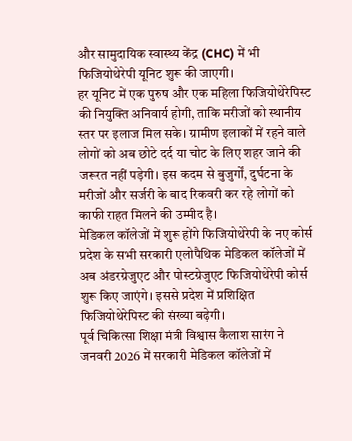और सामुदायिक स्वास्थ्य केंद्र (CHC) में भी फिजियोथेरेपी यूनिट शुरू की जाएगी।
हर यूनिट में एक पुरुष और एक महिला फिजियोथेरेपिस्ट की नियुक्ति अनिवार्य होगी, ताकि मरीजों को स्थानीय स्तर पर इलाज मिल सके। ग्रामीण इलाकों में रहने वाले लोगों को अब छोटे दर्द या चोट के लिए शहर जाने की जरूरत नहीं पड़ेगी। इस कदम से बुजुर्गों, दुर्घटना के मरीजों और सर्जरी के बाद रिकवरी कर रहे लोगों को काफी राहत मिलने की उम्मीद है।
मेडिकल कॉलेजों में शुरू होंगे फिजियोथेरेपी के नए कोर्स
प्रदेश के सभी सरकारी एलोपैथिक मेडिकल कॉलेजों में अब अंडरग्रेजुएट और पोस्टग्रेजुएट फिजियोथेरेपी कोर्स शुरू किए जाएंगे। इससे प्रदेश में प्रशिक्षित फिजियोथेरेपिस्ट की संख्या बढ़ेगी।
पूर्व चिकित्सा शिक्षा मंत्री विश्वास कैलाश सारंग ने जनवरी 2026 में सरकारी मेडिकल कॉलेजों में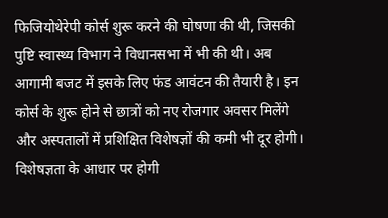फिजियोथेरेपी कोर्स शुरू करने की घोषणा की थी, जिसकी पुष्टि स्वास्थ्य विभाग ने विधानसभा में भी की थी। अब आगामी बजट में इसके लिए फंड आवंटन की तैयारी है। इन कोर्स के शुरू होने से छात्रों को नए रोजगार अवसर मिलेंगे और अस्पतालों में प्रशिक्षित विशेषज्ञों की कमी भी दूर होगी।
विशेषज्ञता के आधार पर होगी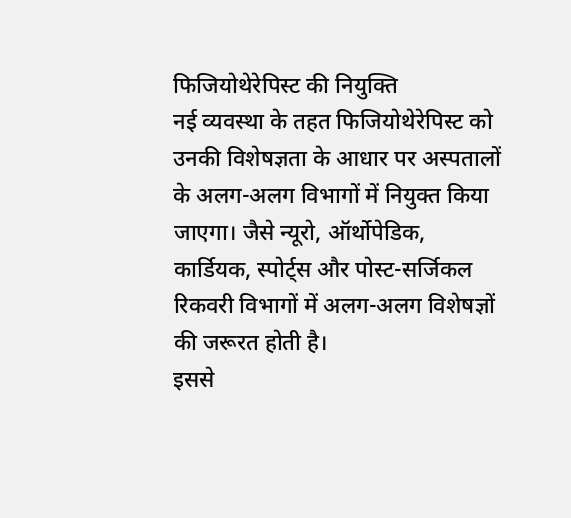फिजियोथेरेपिस्ट की नियुक्ति
नई व्यवस्था के तहत फिजियोथेरेपिस्ट को उनकी विशेषज्ञता के आधार पर अस्पतालों के अलग-अलग विभागों में नियुक्त किया जाएगा। जैसे न्यूरो, ऑर्थोपेडिक, कार्डियक, स्पोर्ट्स और पोस्ट-सर्जिकल रिकवरी विभागों में अलग-अलग विशेषज्ञों की जरूरत होती है।
इससे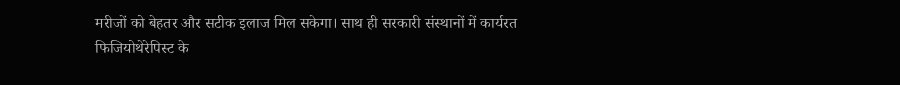मरीजों को बेहतर और सटीक इलाज मिल सकेगा। साथ ही सरकारी संस्थानों में कार्यरत फिजियोथेरेपिस्ट के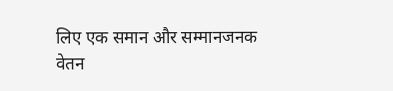लिए एक समान और सम्मानजनक वेतन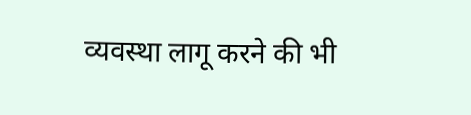व्यवस्था लागू करने की भी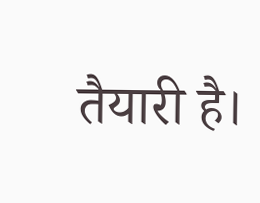तैयारी है।